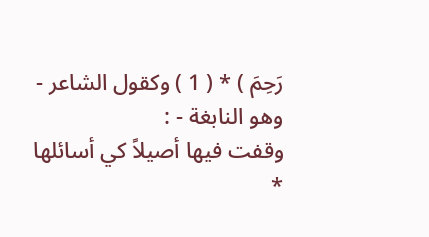رَحِمَ ) * ( 1 ) وكقول الشاعر - وهو النابغة - :
وقفت فيها أصيلاً كي أسائلها
*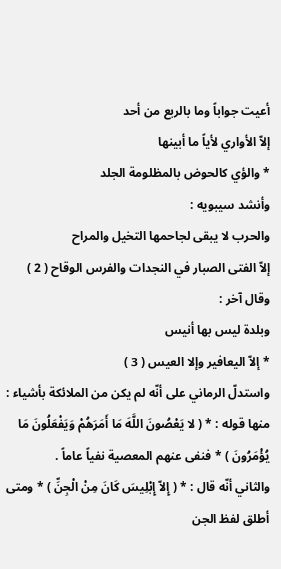أعيت جواباً وما بالربع من أحد
إلاّ الأواري لأياً ما أبينها
* والؤي كالحوض بالمظلومة الجلد
وأنشد سيبويه :
والحرب لا يبقى لجاحمها التخيل والمراح
إلاّ الفتى الصبار في النجدات والفرس الوقاح ( 2 )
وقال آخر :
وبلدة ليس بها أنيس
* إلاّ اليعافير وإلا العيس ( 3 )
واستدلّ الرماني على أنّه لم يكن من الملائكة بأشياء :
منها قوله : * ( لا يَعْصُونَ اللَّهَ مَا أَمَرَهُمْ وَيَفْعَلُونَ مَا يُؤْمَرُونَ ) * فنفى عنهم المعصية نفياً عاماً .
والثاني أنّه قال : * ( إِلاّ إِبْلِيسَ كَانَ مِنْ الْجِنِّ ) * ومتى أطلق لفظ الجن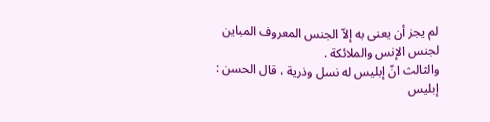لم يجز أن يعنى به إلاّ الجنس المعروف المباين لجنس الإنس والملائكة .
والثالث انّ إبليس له نسل وذرية ، قال الحسن : إبليس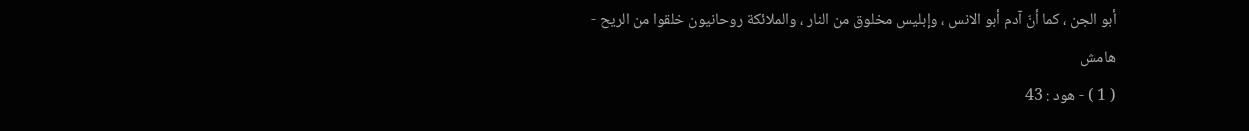أبو الجن ، كما أنّ آدم أبو الانس ، وإبليس مخلوق من النار ، والملائكة روحانيون خلقوا من الريح -
هامش
( 1 ) - هود : 43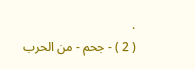.
( 2 ) - جحم - من الحرب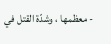- معظمها ، وشدّة القتل في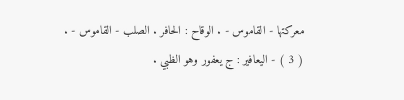معركتها - القاموس - . الوقاح : الحافر . الصلب - القاموس - .
( 3 ) - اليعافير : ج يعفور وهو الظبي .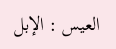العيس : الإبل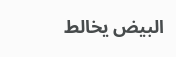البيض يخالط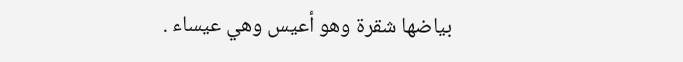بياضها شقرة وهو أعيس وهي عيساء .